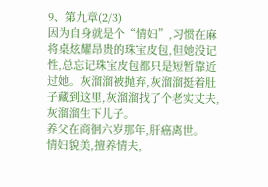9、第九章(2/3)
因为自身就是个“情妇”,习惯在麻将桌炫耀昂贵的珠宝皮包,但她没记性,总忘记珠宝皮包都只是短暂靠近过她。灰溜溜被抛弃,灰溜溜挺着肚子藏到这里,灰溜溜找了个老实丈夫,灰溜溜生下儿子。
养父在商徊六岁那年,肝癌离世。
情妇貌美,擅养情夫,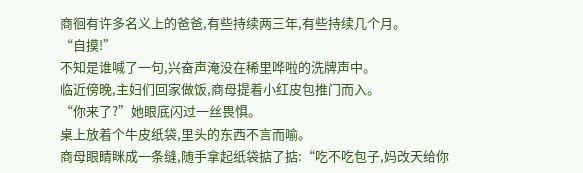商徊有许多名义上的爸爸,有些持续两三年,有些持续几个月。
“自摸!”
不知是谁喊了一句,兴奋声淹没在稀里哗啦的洗牌声中。
临近傍晚,主妇们回家做饭,商母提着小红皮包推门而入。
“你来了?”她眼底闪过一丝畏惧。
桌上放着个牛皮纸袋,里头的东西不言而喻。
商母眼睛眯成一条缝,随手拿起纸袋掂了掂:“吃不吃包子,妈改天给你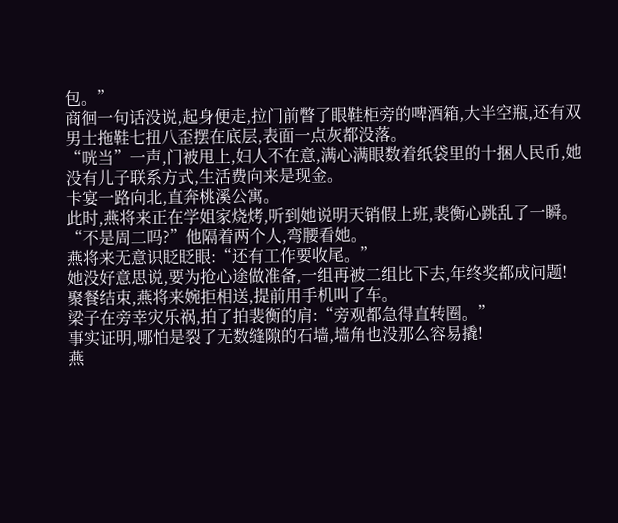包。”
商徊一句话没说,起身便走,拉门前瞥了眼鞋柜旁的啤酒箱,大半空瓶,还有双男士拖鞋七扭八歪摆在底层,表面一点灰都没落。
“咣当”一声,门被甩上,妇人不在意,满心满眼数着纸袋里的十捆人民币,她没有儿子联系方式,生活费向来是现金。
卡宴一路向北,直奔桃溪公寓。
此时,燕将来正在学姐家烧烤,听到她说明天销假上班,裴衡心跳乱了一瞬。
“不是周二吗?”他隔着两个人,弯腰看她。
燕将来无意识眨眨眼:“还有工作要收尾。”
她没好意思说,要为抢心途做准备,一组再被二组比下去,年终奖都成问题!
聚餐结束,燕将来婉拒相送,提前用手机叫了车。
梁子在旁幸灾乐祸,拍了拍裴衡的肩:“旁观都急得直转圈。”
事实证明,哪怕是裂了无数缝隙的石墙,墙角也没那么容易撬!
燕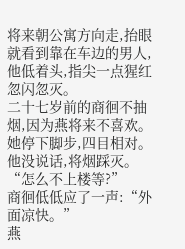将来朝公寓方向走,抬眼就看到靠在车边的男人,他低着头,指尖一点猩红忽闪忽灭。
二十七岁前的商徊不抽烟,因为燕将来不喜欢。
她停下脚步,四目相对。
他没说话,将烟踩灭。
“怎么不上楼等?”
商徊低低应了一声:“外面凉快。”
燕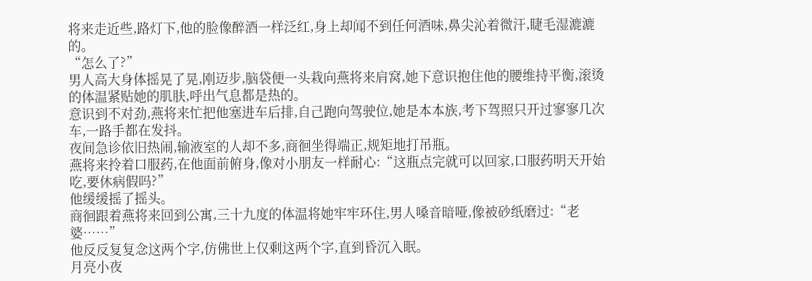将来走近些,路灯下,他的脸像醉酒一样泛红,身上却闻不到任何酒味,鼻尖沁着微汗,睫毛湿漉漉的。
“怎么了?”
男人高大身体摇晃了晃,刚迈步,脑袋便一头栽向燕将来肩窝,她下意识抱住他的腰维持平衡,滚烫的体温紧贴她的肌肤,呼出气息都是热的。
意识到不对劲,燕将来忙把他塞进车后排,自己跑向驾驶位,她是本本族,考下驾照只开过寥寥几次车,一路手都在发抖。
夜间急诊依旧热闹,输液室的人却不多,商徊坐得端正,规矩地打吊瓶。
燕将来拎着口服药,在他面前俯身,像对小朋友一样耐心:“这瓶点完就可以回家,口服药明天开始吃,要休病假吗?”
他缓缓摇了摇头。
商徊跟着燕将来回到公寓,三十九度的体温将她牢牢环住,男人嗓音暗哑,像被砂纸磨过:“老婆……”
他反反复复念这两个字,仿佛世上仅剩这两个字,直到昏沉入眠。
月亮小夜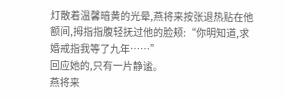灯散着温馨暗黄的光晕,燕将来按张退热贴在他额间,拇指指腹轻抚过他的脸颊:“你明知道,求婚戒指我等了九年……”
回应她的,只有一片静谧。
燕将来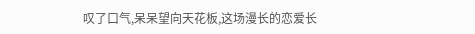叹了口气,呆呆望向天花板,这场漫长的恋爱长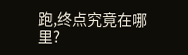跑,终点究竟在哪里?